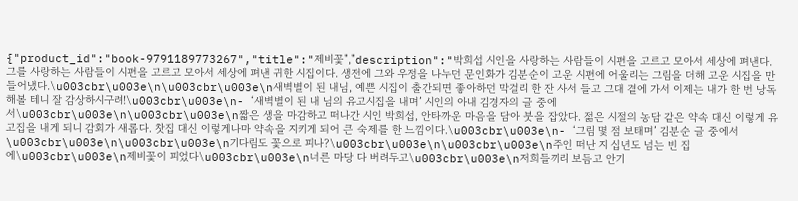{"product_id":"book-9791189773267","title":"제비꽃","description":"박희섭 시인을 사랑하는 사람들이 시편을 고르고 모아서 세상에 펴낸다. 그를 사랑하는 사람들이 시편을 고르고 모아서 세상에 펴낸 귀한 시집이다. 생전에 그와 우정을 나누던 문인화가 김분순이 고운 시편에 어울리는 그림을 더해 고운 시집을 만들어냈다.\u003cbr\u003e\n\u003cbr\u003e\n새벽별이 된 내님, 예쁜 시집이 출간되면 좋아하던 막걸리 한 잔 사서 들고 그대 곁에 가서 이제는 내가 한 번 낭독해볼 테니 잘 감상하시구려!\u003cbr\u003e\n- ‘새벽별이 된 내 님의 유고시집을 내며’ 시인의 아내 김경자의 글 중에서\u003cbr\u003e\n\u003cbr\u003e\n짧은 생을 마감하고 떠나간 시인 박희섭, 안타까운 마음을 담아 붓을 잡았다. 젊은 시절의 농담 같은 약속 대신 이렇게 유고집을 내게 되니 감회가 새롭다. 찻집 대신 이렇게나마 약속을 지키게 되어 큰 숙제를 한 느낌이다.\u003cbr\u003e\n- ‘그림 몇 점 보태며’ 김분순 글 중에서 \u003cbr\u003e\n\u003cbr\u003e\n기다림도 꽃으로 피나?\u003cbr\u003e\n\u003cbr\u003e\n주인 떠난 지 십년도 넘는 빈 집에\u003cbr\u003e\n제비꽃이 피었다\u003cbr\u003e\n너른 마당 다 버려두고\u003cbr\u003e\n저희들끼리 보듬고 안기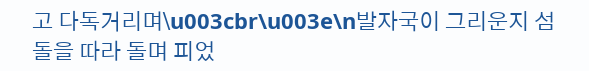고 다독거리며\u003cbr\u003e\n발자국이 그리운지 섬돌을 따라 돌며 피었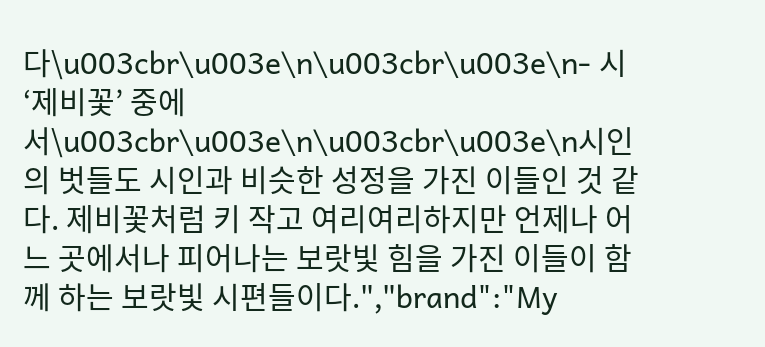다\u003cbr\u003e\n\u003cbr\u003e\n- 시 ‘제비꽃’ 중에서\u003cbr\u003e\n\u003cbr\u003e\n시인의 벗들도 시인과 비슷한 성정을 가진 이들인 것 같다. 제비꽃처럼 키 작고 여리여리하지만 언제나 어느 곳에서나 피어나는 보랏빛 힘을 가진 이들이 함께 하는 보랏빛 시편들이다.","brand":"My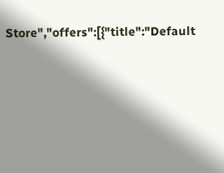Store","offers":[{"title":"Default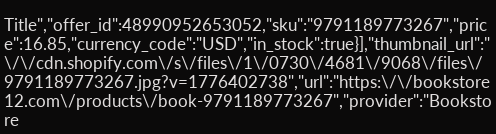Title","offer_id":48990952653052,"sku":"9791189773267","price":16.85,"currency_code":"USD","in_stock":true}],"thumbnail_url":"\/\/cdn.shopify.com\/s\/files\/1\/0730\/4681\/9068\/files\/9791189773267.jpg?v=1776402738","url":"https:\/\/bookstore12.com\/products\/book-9791189773267","provider":"Bookstore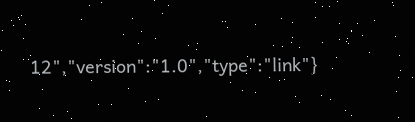12","version":"1.0","type":"link"}